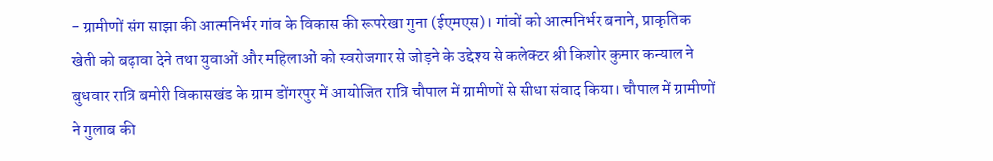- ग्रामीणों संग साझा की आत्मनिर्भर गांव के विकास की रूपरेखा गुना (ईएमएस)। गांवों को आत्मनिर्भर बनाने, प्राकृतिक खेती को बढ़ावा देने तथा युवाओं और महिलाओं को स्वरोजगार से जोड़ने के उद्देश्य से कलेक्टर श्री किशोर कुमार कन्याल ने बुधवार रात्रि बमोरी विकासखंड के ग्राम डोंगरपुर में आयोजित रात्रि चौपाल में ग्रामीणों से सीधा संवाद किया। चौपाल में ग्रामीणों ने गुलाब की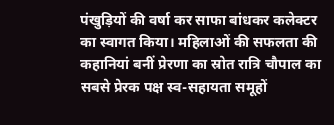पंखुड़ियों की वर्षा कर साफा बांधकर कलेक्टर का स्वागत किया। महिलाओं की सफलता की कहानियां बनीं प्रेरणा का स्रोत रात्रि चौपाल का सबसे प्रेरक पक्ष स्व-सहायता समूहों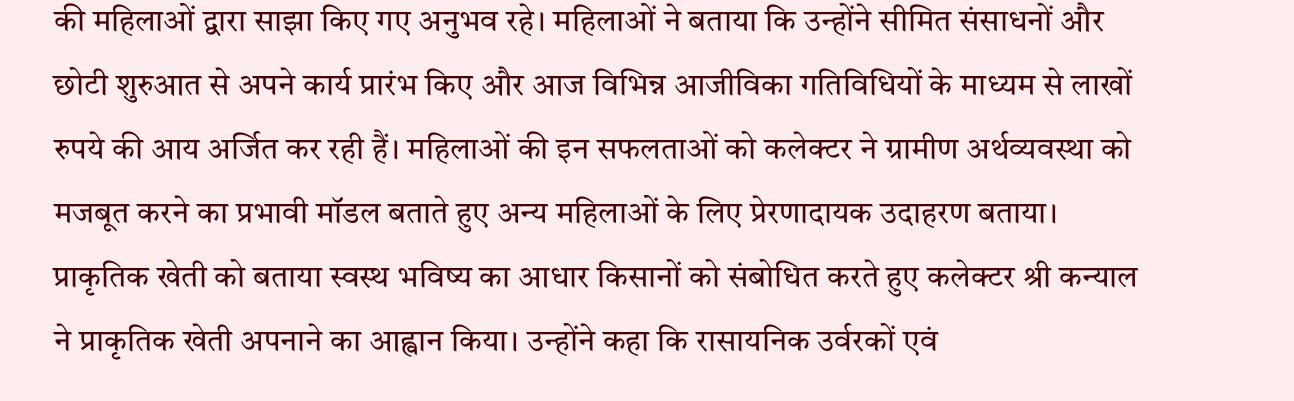की महिलाओं द्वारा साझा किए गए अनुभव रहे। महिलाओं ने बताया कि उन्होंने सीमित संसाधनों और छोटी शुरुआत से अपने कार्य प्रारंभ किए और आज विभिन्न आजीविका गतिविधियों के माध्यम से लाखों रुपये की आय अर्जित कर रही हैं। महिलाओं की इन सफलताओं को कलेक्टर ने ग्रामीण अर्थव्यवस्था को मजबूत करने का प्रभावी मॉडल बताते हुए अन्य महिलाओं के लिए प्रेरणादायक उदाहरण बताया। प्राकृतिक खेती को बताया स्वस्थ भविष्य का आधार किसानों को संबोधित करते हुए कलेक्टर श्री कन्याल ने प्राकृतिक खेती अपनाने का आह्वान किया। उन्होंने कहा कि रासायनिक उर्वरकों एवं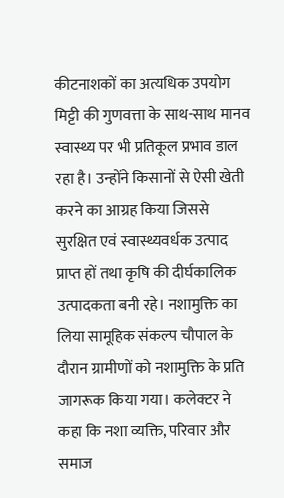कीटनाशकों का अत्यधिक उपयोग मिट्टी की गुणवत्ता के साथ-साथ मानव स्वास्थ्य पर भी प्रतिकूल प्रभाव डाल रहा है। उन्होंने किसानों से ऐसी खेती करने का आग्रह किया जिससे सुरक्षित एवं स्वास्थ्यवर्धक उत्पाद प्राप्त हों तथा कृषि की दीर्घकालिक उत्पादकता बनी रहे। नशामुक्ति का लिया सामूहिक संकल्प चौपाल के दौरान ग्रामीणों को नशामुक्ति के प्रति जागरूक किया गया। कलेक्टर ने कहा कि नशा व्यक्ति, परिवार और समाज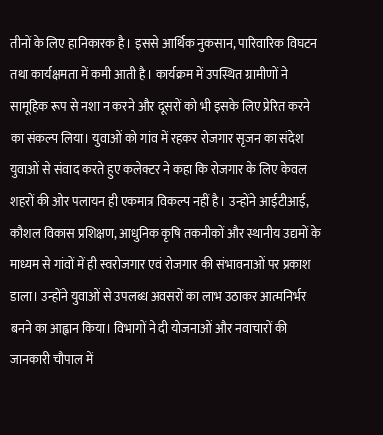तीनों के लिए हानिकारक है। इससे आर्थिक नुकसान, पारिवारिक विघटन तथा कार्यक्षमता में कमी आती है। कार्यक्रम में उपस्थित ग्रामीणों ने सामूहिक रूप से नशा न करने और दूसरों को भी इसके लिए प्रेरित करने का संकल्प लिया। युवाओं को गांव में रहकर रोजगार सृजन का संदेश युवाओं से संवाद करते हुए कलेक्टर ने कहा कि रोजगार के लिए केवल शहरों की ओर पलायन ही एकमात्र विकल्प नहीं है। उन्होंने आईटीआई, कौशल विकास प्रशिक्षण, आधुनिक कृषि तकनीकों और स्थानीय उद्यमों के माध्यम से गांवों में ही स्वरोजगार एवं रोजगार की संभावनाओं पर प्रकाश डाला। उन्होंने युवाओं से उपलब्ध अवसरों का लाभ उठाकर आत्मनिर्भर बनने का आह्वान किया। विभागों ने दी योजनाओं और नवाचारों की जानकारी चौपाल में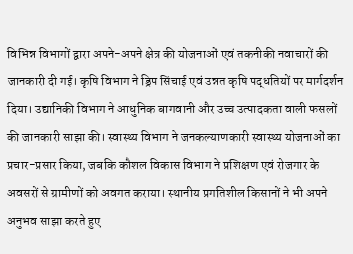विभिन्न विभागों द्वारा अपने-अपने क्षेत्र की योजनाओं एवं तकनीकी नवाचारों की जानकारी दी गई। कृषि विभाग ने ड्रिप सिंचाई एवं उन्नत कृषि पद्धतियों पर मार्गदर्शन दिया। उद्यानिकी विभाग ने आधुनिक बागवानी और उच्च उत्पादकता वाली फसलों की जानकारी साझा की। स्वास्थ्य विभाग ने जनकल्याणकारी स्वास्थ्य योजनाओं का प्रचार-प्रसार किया, जबकि कौशल विकास विभाग ने प्रशिक्षण एवं रोजगार के अवसरों से ग्रामीणों को अवगत कराया। स्थानीय प्रगतिशील किसानों ने भी अपने अनुभव साझा करते हुए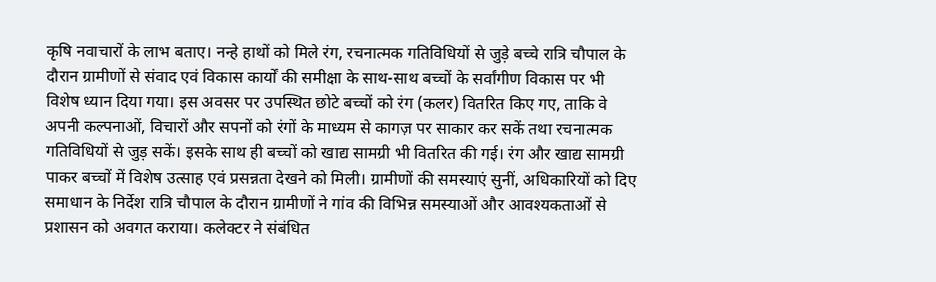कृषि नवाचारों के लाभ बताए। नन्हे हाथों को मिले रंग, रचनात्मक गतिविधियों से जुड़े बच्चे रात्रि चौपाल के दौरान ग्रामीणों से संवाद एवं विकास कार्यों की समीक्षा के साथ-साथ बच्चों के सर्वांगीण विकास पर भी विशेष ध्यान दिया गया। इस अवसर पर उपस्थित छोटे बच्चों को रंग (कलर) वितरित किए गए, ताकि वे अपनी कल्पनाओं, विचारों और सपनों को रंगों के माध्यम से कागज़ पर साकार कर सकें तथा रचनात्मक गतिविधियों से जुड़ सकें। इसके साथ ही बच्चों को खाद्य सामग्री भी वितरित की गई। रंग और खाद्य सामग्री पाकर बच्चों में विशेष उत्साह एवं प्रसन्नता देखने को मिली। ग्रामीणों की समस्याएं सुनीं, अधिकारियों को दिए समाधान के निर्देश रात्रि चौपाल के दौरान ग्रामीणों ने गांव की विभिन्न समस्याओं और आवश्यकताओं से प्रशासन को अवगत कराया। कलेक्टर ने संबंधित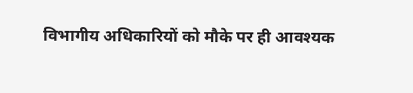विभागीय अधिकारियों को मौके पर ही आवश्यक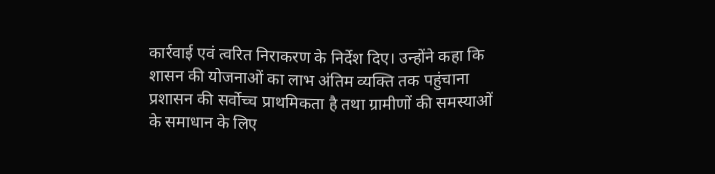कार्रवाई एवं त्वरित निराकरण के निर्देश दिए। उन्होंने कहा कि शासन की योजनाओं का लाभ अंतिम व्यक्ति तक पहुंचाना प्रशासन की सर्वोच्च प्राथमिकता है तथा ग्रामीणों की समस्याओं के समाधान के लिए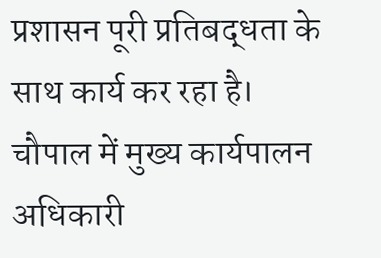प्रशासन पूरी प्रतिबद्धता के साथ कार्य कर रहा है। चौपाल में मुख्य कार्यपालन अधिकारी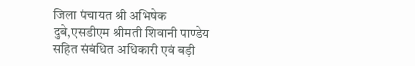जिला पंचायत श्री अभिषेक दुबे,एसडीएम श्रीमती शिवानी पाण्डेय सहित संबंधित अधिकारी एवं बड़ी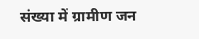संख्या में ग्रामीण जन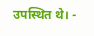उपस्थित थे। -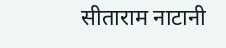सीताराम नाटानी